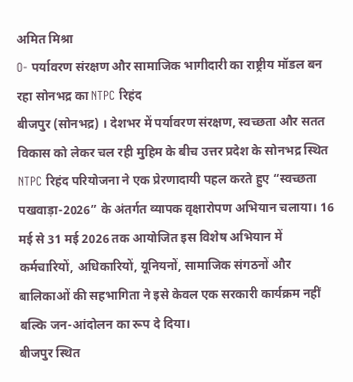अमित मिश्रा
O- पर्यावरण संरक्षण और सामाजिक भागीदारी का राष्ट्रीय मॉडल बन रहा सोनभद्र का NTPC रिहंद
बीजपुर (सोनभद्र) । देशभर में पर्यावरण संरक्षण, स्वच्छता और सतत विकास को लेकर चल रही मुहिम के बीच उत्तर प्रदेश के सोनभद्र स्थित NTPC रिहंद परियोजना ने एक प्रेरणादायी पहल करते हुए “स्वच्छता पखवाड़ा-2026” के अंतर्गत व्यापक वृक्षारोपण अभियान चलाया। 16 मई से 31 मई 2026 तक आयोजित इस विशेष अभियान में कर्मचारियों, अधिकारियों, यूनियनों, सामाजिक संगठनों और बालिकाओं की सहभागिता ने इसे केवल एक सरकारी कार्यक्रम नहीं बल्कि जन-आंदोलन का रूप दे दिया।
बीजपुर स्थित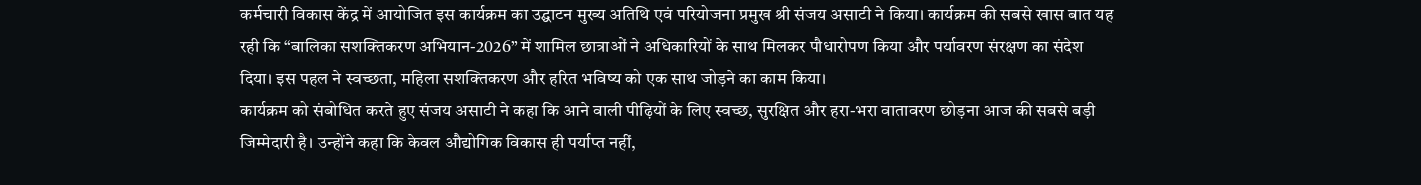कर्मचारी विकास केंद्र में आयोजित इस कार्यक्रम का उद्घाटन मुख्य अतिथि एवं परियोजना प्रमुख श्री संजय असाटी ने किया। कार्यक्रम की सबसे खास बात यह रही कि “बालिका सशक्तिकरण अभियान-2026” में शामिल छात्राओं ने अधिकारियों के साथ मिलकर पौधारोपण किया और पर्यावरण संरक्षण का संदेश दिया। इस पहल ने स्वच्छता, महिला सशक्तिकरण और हरित भविष्य को एक साथ जोड़ने का काम किया।
कार्यक्रम को संबोधित करते हुए संजय असाटी ने कहा कि आने वाली पीढ़ियों के लिए स्वच्छ, सुरक्षित और हरा-भरा वातावरण छोड़ना आज की सबसे बड़ी जिम्मेदारी है। उन्होंने कहा कि केवल औद्योगिक विकास ही पर्याप्त नहीं,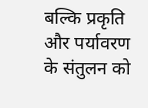बल्कि प्रकृति और पर्यावरण के संतुलन को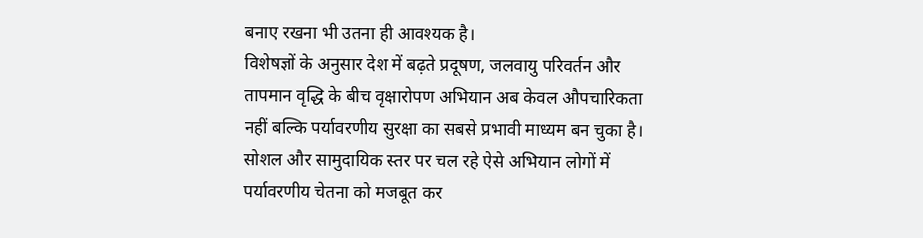बनाए रखना भी उतना ही आवश्यक है।
विशेषज्ञों के अनुसार देश में बढ़ते प्रदूषण, जलवायु परिवर्तन और तापमान वृद्धि के बीच वृक्षारोपण अभियान अब केवल औपचारिकता नहीं बल्कि पर्यावरणीय सुरक्षा का सबसे प्रभावी माध्यम बन चुका है। सोशल और सामुदायिक स्तर पर चल रहे ऐसे अभियान लोगों में पर्यावरणीय चेतना को मजबूत कर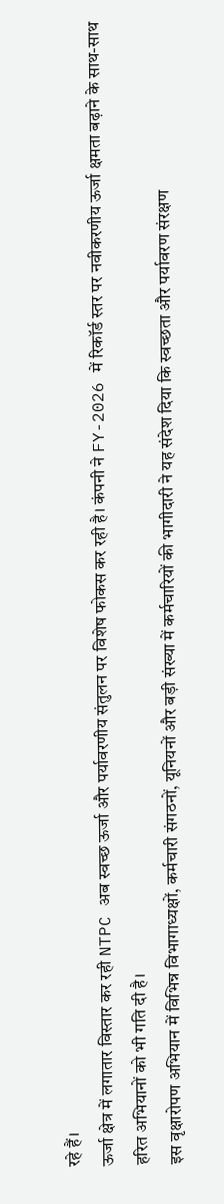रहे हैं।
ऊर्जा क्षेत्र में लगातार विस्तार कर रही NTPC अब स्वच्छ ऊर्जा और पर्यावरणीय संतुलन पर विशेष फोकस कर रही है। कंपनी ने FY-2026 में रिकॉर्ड स्तर पर नवीकरणीय ऊर्जा क्षमता बढ़ाने के साथ-साथ हरित अभियानों को भी गति दी है।
इस वृक्षारोपण अभियान में विभिन्न विभागाध्यक्षों, कर्मचारी संगठनों, यूनियनों और बड़ी संख्या में कर्मचारियों की भागीदारी ने यह संदेश दिया कि स्वच्छता और पर्यावरण संरक्षण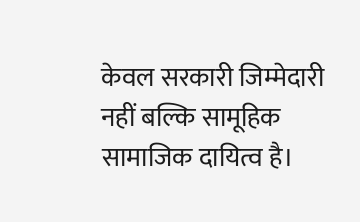केवल सरकारी जिम्मेदारी नहीं बल्कि सामूहिक सामाजिक दायित्व है।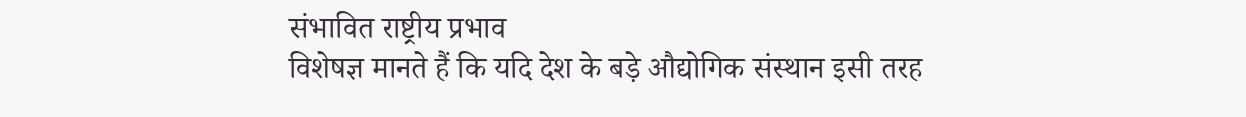संभावित राष्ट्रीय प्रभाव
विशेषज्ञ मानते हैं कि यदि देश के बड़े औद्योगिक संस्थान इसी तरह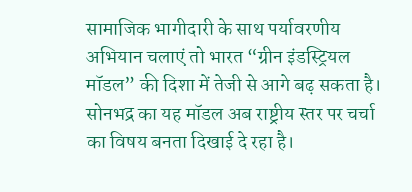सामाजिक भागीदारी के साथ पर्यावरणीय अभियान चलाएं तो भारत “ग्रीन इंडस्ट्रियल मॉडल” की दिशा में तेजी से आगे बढ़ सकता है। सोनभद्र का यह मॉडल अब राष्ट्रीय स्तर पर चर्चा का विषय बनता दिखाई दे रहा है।